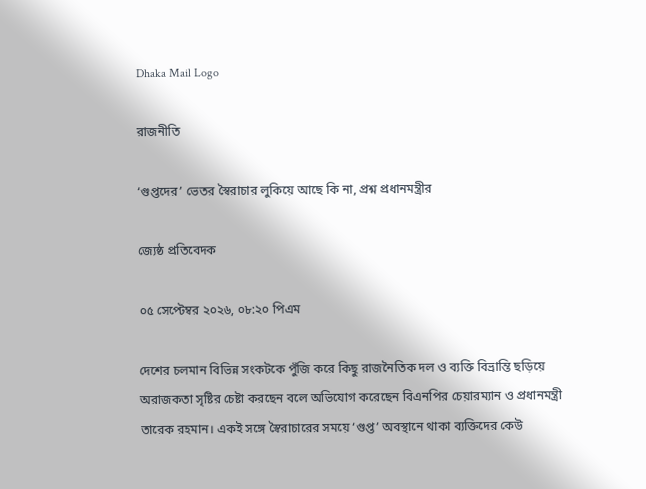Dhaka Mail Logo

রাজনীতি

‘গুপ্তদের’ ভেতর স্বৈরাচার লুকিয়ে আছে কি না, প্রশ্ন প্রধানমন্ত্রীর

জ্যেষ্ঠ প্রতিবেদক

০৫ সেপ্টেম্বর ২০২৬, ০৮:২০ পিএম

দেশের চলমান বিভিন্ন সংকটকে পুঁজি করে কিছু রাজনৈতিক দল ও ব্যক্তি বিভ্রান্তি ছড়িয়ে অরাজকতা সৃষ্টির চেষ্টা করছেন বলে অভিযোগ করেছেন বিএনপির চেয়ারম্যান ও প্রধানমন্ত্রী তারেক রহমান। একই সঙ্গে স্বৈরাচারের সময়ে ‘গুপ্ত’ অবস্থানে থাকা ব্যক্তিদের কেউ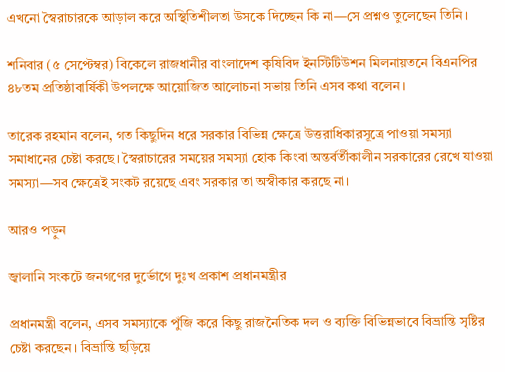এখনো স্বৈরাচারকে আড়াল করে অস্থিতিশীলতা উসকে দিচ্ছেন কি না—সে প্রশ্নও তুলেছেন তিনি।

শনিবার (৫ সেপ্টেম্বর) বিকেলে রাজধানীর বাংলাদেশ কৃষিবিদ ইনস্টিটিউশন মিলনায়তনে বিএনপির ৪৮তম প্রতিষ্ঠাবার্ষিকী উপলক্ষে আয়োজিত আলোচনা সভায় তিনি এসব কথা বলেন।

তারেক রহমান বলেন, গত কিছুদিন ধরে সরকার বিভিন্ন ক্ষেত্রে উত্তরাধিকারসূত্রে পাওয়া সমস্যা সমাধানের চেষ্টা করছে। স্বৈরাচারের সময়ের সমস্যা হোক কিংবা অন্তর্বর্তীকালীন সরকারের রেখে যাওয়া সমস্যা—সব ক্ষেত্রেই সংকট রয়েছে এবং সরকার তা অস্বীকার করছে না।

আরও পড়ুন

জ্বালানি সংকটে জনগণের দুর্ভোগে দুঃখ প্রকাশ প্রধানমন্ত্রীর

প্রধানমন্ত্রী বলেন, এসব সমস্যাকে পুঁজি করে কিছু রাজনৈতিক দল ও ব্যক্তি বিভিন্নভাবে বিভ্রান্তি সৃষ্টির চেষ্টা করছেন। বিভ্রান্তি ছড়িয়ে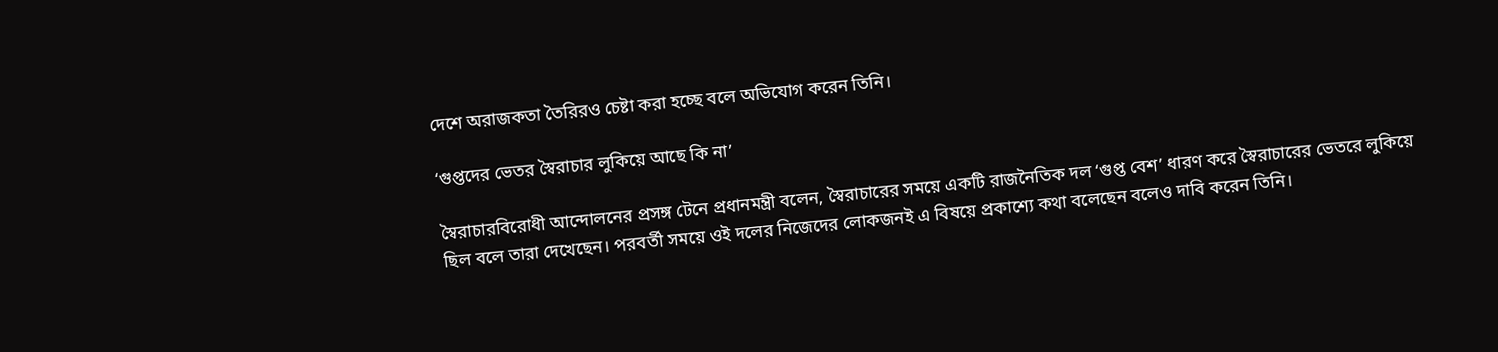দেশে অরাজকতা তৈরিরও চেষ্টা করা হচ্ছে বলে অভিযোগ করেন তিনি।

‘গুপ্তদের ভেতর স্বৈরাচার লুকিয়ে আছে কি না’

স্বৈরাচারবিরোধী আন্দোলনের প্রসঙ্গ টেনে প্রধানমন্ত্রী বলেন, স্বৈরাচারের সময়ে একটি রাজনৈতিক দল ‘গুপ্ত বেশ’ ধারণ করে স্বৈরাচারের ভেতরে লুকিয়ে ছিল বলে তারা দেখেছেন। পরবর্তী সময়ে ওই দলের নিজেদের লোকজনই এ বিষয়ে প্রকাশ্যে কথা বলেছেন বলেও দাবি করেন তিনি।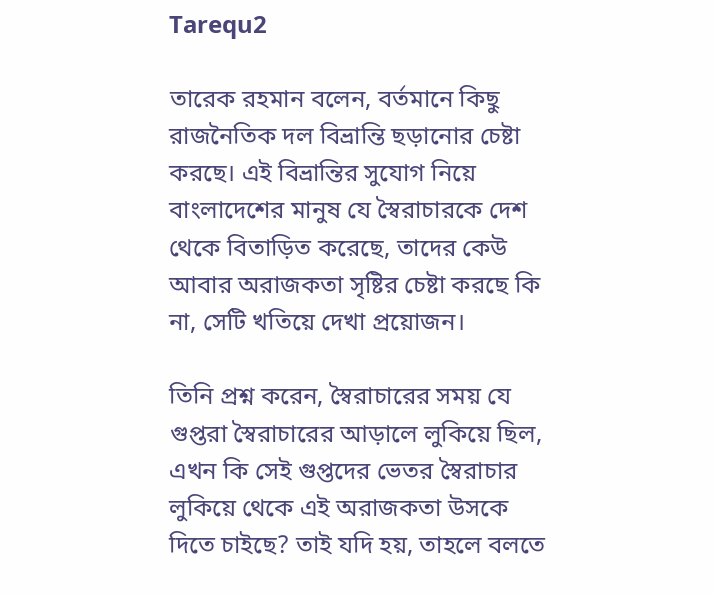Tarequ2

তারেক রহমান বলেন, বর্তমানে কিছু রাজনৈতিক দল বিভ্রান্তি ছড়ানোর চেষ্টা করছে। এই বিভ্রান্তির সুযোগ নিয়ে বাংলাদেশের মানুষ যে স্বৈরাচারকে দেশ থেকে বিতাড়িত করেছে, তাদের কেউ আবার অরাজকতা সৃষ্টির চেষ্টা করছে কি না, সেটি খতিয়ে দেখা প্রয়োজন।

তিনি প্রশ্ন করেন, স্বৈরাচারের সময় যে গুপ্তরা স্বৈরাচারের আড়ালে লুকিয়ে ছিল, এখন কি সেই গুপ্তদের ভেতর স্বৈরাচার লুকিয়ে থেকে এই অরাজকতা উসকে দিতে চাইছে? তাই যদি হয়, তাহলে বলতে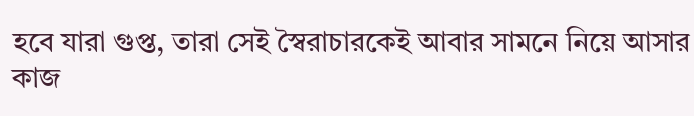হবে যারা গুপ্ত, তারা সেই স্বৈরাচারকেই আবার সামনে নিয়ে আসার কাজ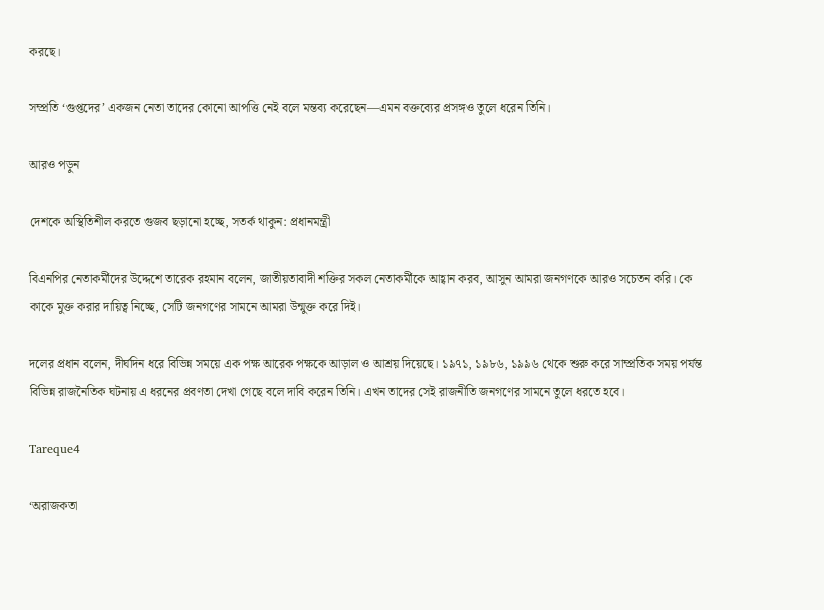করছে।

সম্প্রতি ‘গুপ্তদের’ একজন নেতা তাদের কোনো আপত্তি নেই বলে মন্তব্য করেছেন—এমন বক্তব্যের প্রসঙ্গও তুলে ধরেন তিনি।

আরও পড়ুন

দেশকে অস্থিতিশীল করতে গুজব ছড়ানো হচ্ছে, সতর্ক থাকুন: প্রধানমন্ত্রী

বিএনপির নেতাকর্মীদের উদ্দেশে তারেক রহমান বলেন, জাতীয়তাবাদী শক্তির সকল নেতাকর্মীকে আহ্বান করব, আসুন আমরা জনগণকে আরও সচেতন করি। কে কাকে মুক্ত করার দায়িত্ব নিচ্ছে, সেটি জনগণের সামনে আমরা উন্মুক্ত করে দিই।

দলের প্রধান বলেন, দীর্ঘদিন ধরে বিভিন্ন সময়ে এক পক্ষ আরেক পক্ষকে আড়াল ও আশ্রয় দিয়েছে। ১৯৭১, ১৯৮৬, ১৯৯৬ থেকে শুরু করে সাম্প্রতিক সময় পর্যন্ত বিভিন্ন রাজনৈতিক ঘটনায় এ ধরনের প্রবণতা দেখা গেছে বলে দাবি করেন তিনি। এখন তাদের সেই রাজনীতি জনগণের সামনে তুলে ধরতে হবে।

Tareque4

‘অরাজকতা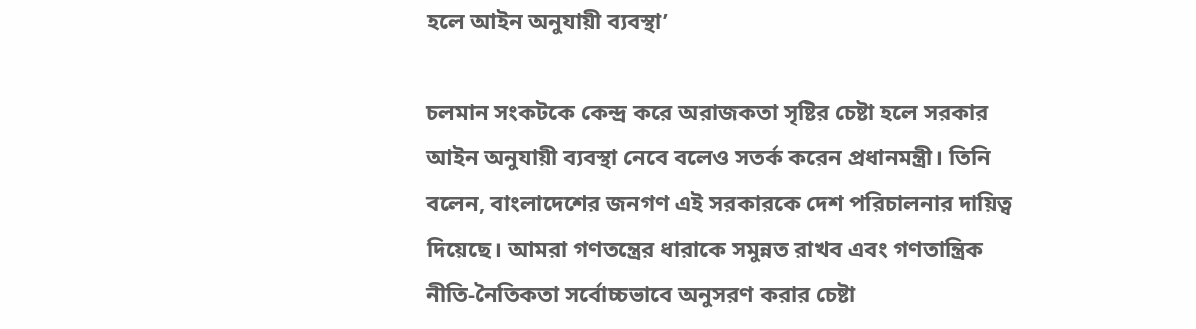হলে আইন অনুযায়ী ব্যবস্থা’

চলমান সংকটকে কেন্দ্র করে অরাজকতা সৃষ্টির চেষ্টা হলে সরকার আইন অনুযায়ী ব্যবস্থা নেবে বলেও সতর্ক করেন প্রধানমন্ত্রী। তিনি বলেন, বাংলাদেশের জনগণ এই সরকারকে দেশ পরিচালনার দায়িত্ব দিয়েছে। আমরা গণতন্ত্রের ধারাকে সমুন্নত রাখব এবং গণতান্ত্রিক নীতি-নৈতিকতা সর্বোচ্চভাবে অনুসরণ করার চেষ্টা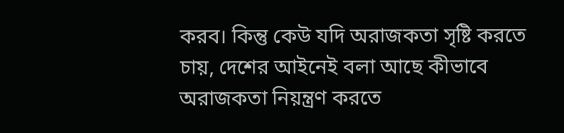করব। কিন্তু কেউ যদি অরাজকতা সৃষ্টি করতে চায়, দেশের আইনেই বলা আছে কীভাবে অরাজকতা নিয়ন্ত্রণ করতে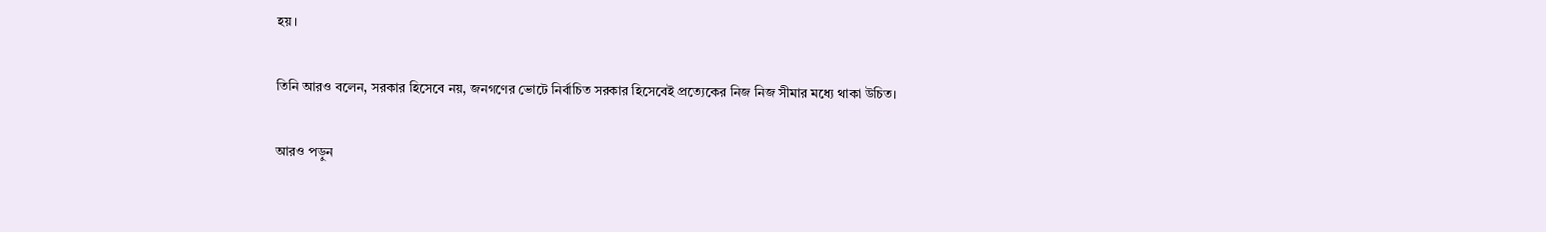হয়।

তিনি আরও বলেন, সরকার হিসেবে নয়, জনগণের ভোটে নির্বাচিত সরকার হিসেবেই প্রত্যেকের নিজ নিজ সীমার মধ্যে থাকা উচিত।

আরও পড়ুন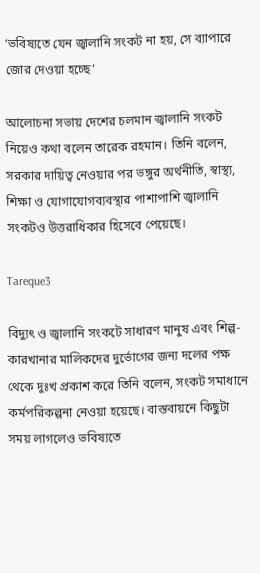‘ভবিষ্যতে যেন জ্বালানি সংকট না হয়, সে ব্যাপারে জোর দেওয়া হচ্ছে’

আলোচনা সভায় দেশের চলমান জ্বালানি সংকট নিয়েও কথা বলেন তারেক রহমান। তিনি বলেন, সরকার দায়িত্ব নেওয়ার পর ভঙ্গুর অর্থনীতি, স্বাস্থ্য, শিক্ষা ও যোগাযোগব্যবস্থার পাশাপাশি জ্বালানি সংকটও উত্তরাধিকার হিসেবে পেয়েছে।

Tareque3

বিদ্যুৎ ও জ্বালানি সংকটে সাধারণ মানুষ এবং শিল্প-কারখানার মালিকদের দুর্ভোগের জন্য দলের পক্ষ থেকে দুঃখ প্রকাশ করে তিনি বলেন, সংকট সমাধানে কর্মপরিকল্পনা নেওয়া হয়েছে। বাস্তবায়নে কিছুটা সময় লাগলেও ভবিষ্যতে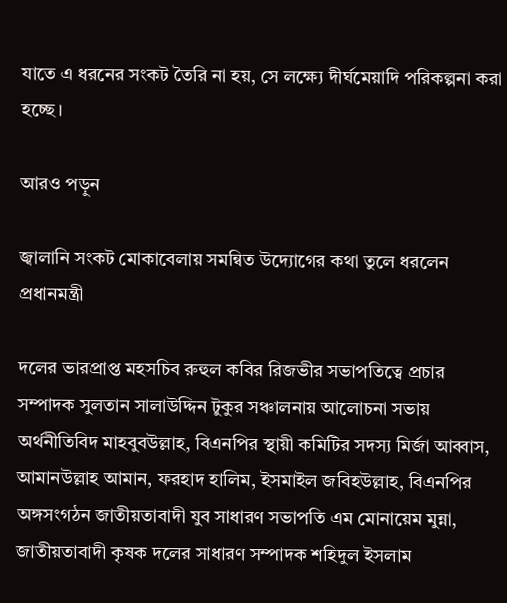যাতে এ ধরনের সংকট তৈরি না হয়, সে লক্ষ্যে দীর্ঘমেয়াদি পরিকল্পনা করা হচ্ছে।

আরও পড়ুন

জ্বালানি সংকট মোকাবেলায় সমন্বিত উদ্যোগের কথা তুলে ধরলেন প্রধানমন্ত্রী

দলের ভারপ্রাপ্ত মহসচিব রুহুল কবির রিজভীর সভাপতিত্বে প্রচার সম্পাদক সুলতান সালাউদ্দিন টুকুর সঞ্চালনায় আলোচনা সভায় অর্থনীতিবিদ মাহবুবউল্লাহ, বিএনপির স্থায়ী কমিটির সদস্য মির্জা আব্বাস, আমানউল্লাহ আমান, ফরহাদ হালিম, ইসমাইল জবিহউল্লাহ, বিএনপির অঙ্গসংগঠন জাতীয়তাবাদী যুব সাধারণ সভাপতি এম মোনায়েম মুন্না, জাতীয়তাবাদী কৃষক দলের সাধারণ সম্পাদক শহিদুল ইসলাম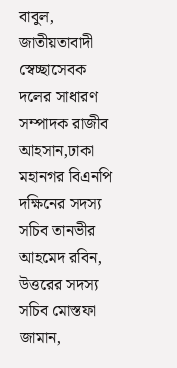বাবুল, জাতীয়তাবাদী স্বেচ্ছাসেবক দলের সাধারণ সম্পাদক রাজীব আহসান,ঢাকা মহানগর বিএনপি দক্ষিনের সদস্য সচিব তানভীর আহমেদ রবিন, উত্তরের সদস্য সচিব মোস্তফা জামান,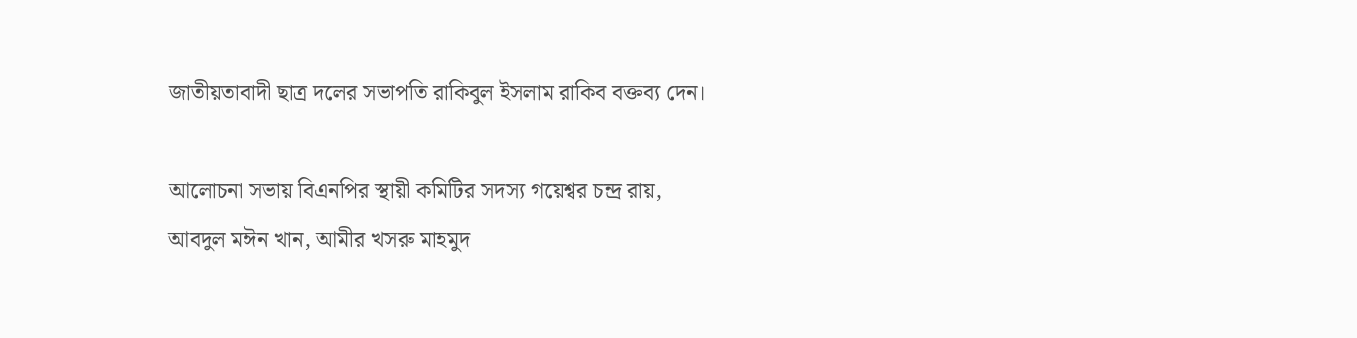জাতীয়তাবাদী ছাত্র দলের সভাপতি রাকিবুল ইসলাম রাকিব বক্তব্য দেন।

আলোচনা সভায় বিএনপির স্থায়ী কমিটির সদস্য গয়েশ্বর চন্দ্র রায়, আবদুল মঈন খান, আমীর খসরু মাহমুদ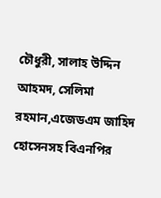চৌধুরী, সালাহ উদ্দিন আহমদ, সেলিমা রহমান,এজেডএম জাহিদ হোসেনসহ বিএনপির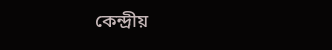কেন্দ্রীয়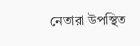নেতারা উপস্থিত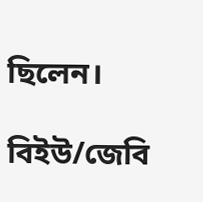ছিলেন।

বিইউ/জেবি